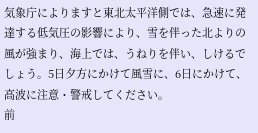気象庁によりますと東北太平洋側では、急速に発達する低気圧の影響により、雪を伴った北よりの風が強まり、海上では、うねりを伴い、しけるでしょう。5日夕方にかけて風雪に、6日にかけて、高波に注意・警戒してください。
前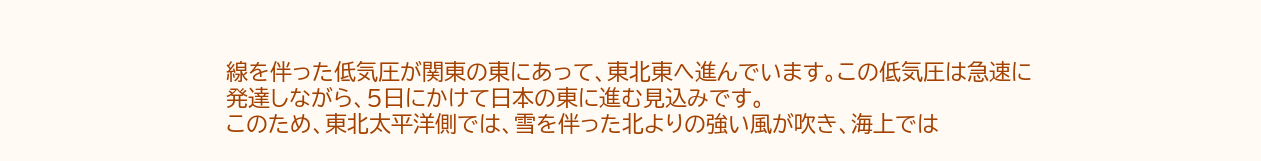線を伴った低気圧が関東の東にあって、東北東へ進んでいます。この低気圧は急速に発達しながら、5日にかけて日本の東に進む見込みです。
このため、東北太平洋側では、雪を伴った北よりの強い風が吹き、海上では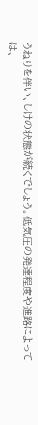うねりを伴い、しけの状態が続くでしょう。低気圧の発達程度や進路によっては、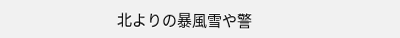北よりの暴風雪や警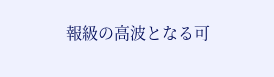報級の高波となる可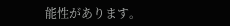能性があります。